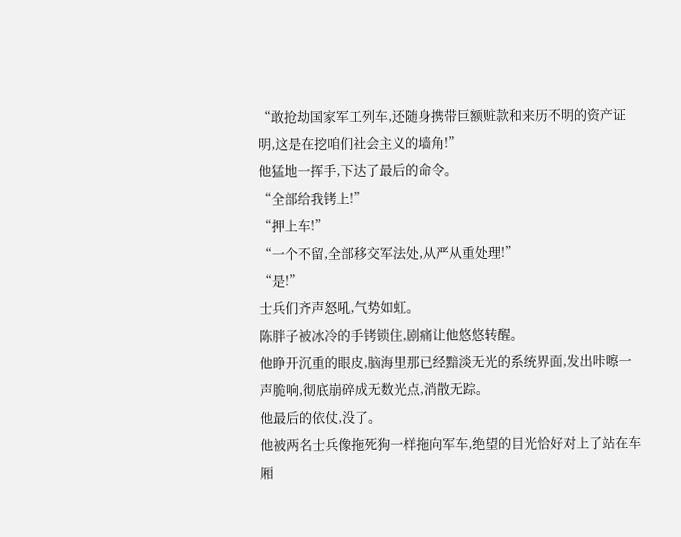“敢抢劫国家军工列车,还随身携带巨额赃款和来历不明的资产证明,这是在挖咱们社会主义的墙角!”
他猛地一挥手,下达了最后的命令。
“全部给我铐上!”
“押上车!”
“一个不留,全部移交军法处,从严从重处理!”
“是!”
士兵们齐声怒吼,气势如虹。
陈胖子被冰冷的手铐锁住,剧痛让他悠悠转醒。
他睁开沉重的眼皮,脑海里那已经黯淡无光的系统界面,发出咔嚓一声脆响,彻底崩碎成无数光点,消散无踪。
他最后的依仗,没了。
他被两名士兵像拖死狗一样拖向军车,绝望的目光恰好对上了站在车厢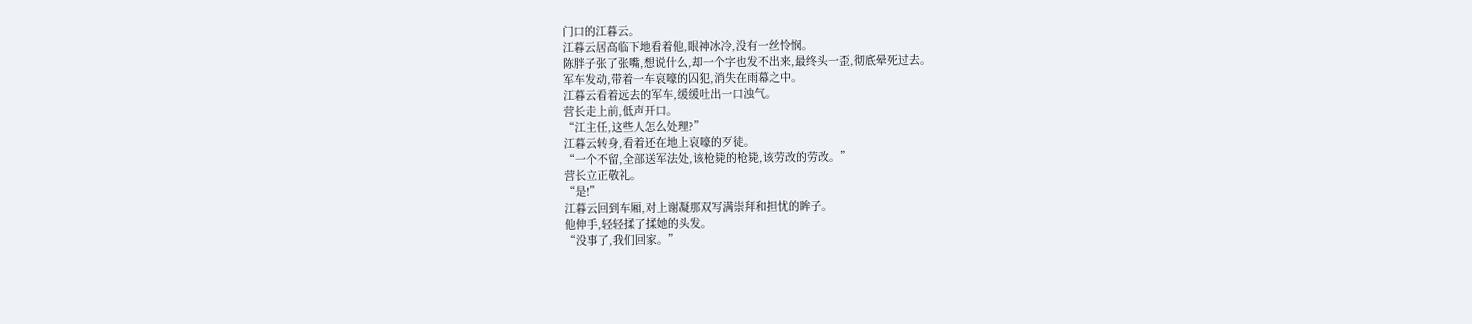门口的江暮云。
江暮云居高临下地看着他,眼神冰冷,没有一丝怜悯。
陈胖子张了张嘴,想说什么,却一个字也发不出来,最终头一歪,彻底晕死过去。
军车发动,带着一车哀嚎的囚犯,消失在雨幕之中。
江暮云看着远去的军车,缓缓吐出一口浊气。
营长走上前,低声开口。
“江主任,这些人怎么处理?”
江暮云转身,看着还在地上哀嚎的歹徒。
“一个不留,全部送军法处,该枪毙的枪毙,该劳改的劳改。”
营长立正敬礼。
“是!”
江暮云回到车厢,对上谢凝那双写满崇拜和担忧的眸子。
他伸手,轻轻揉了揉她的头发。
“没事了,我们回家。”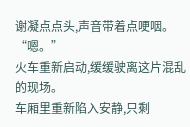谢凝点点头,声音带着点哽咽。
“嗯。”
火车重新启动,缓缓驶离这片混乱的现场。
车厢里重新陷入安静,只剩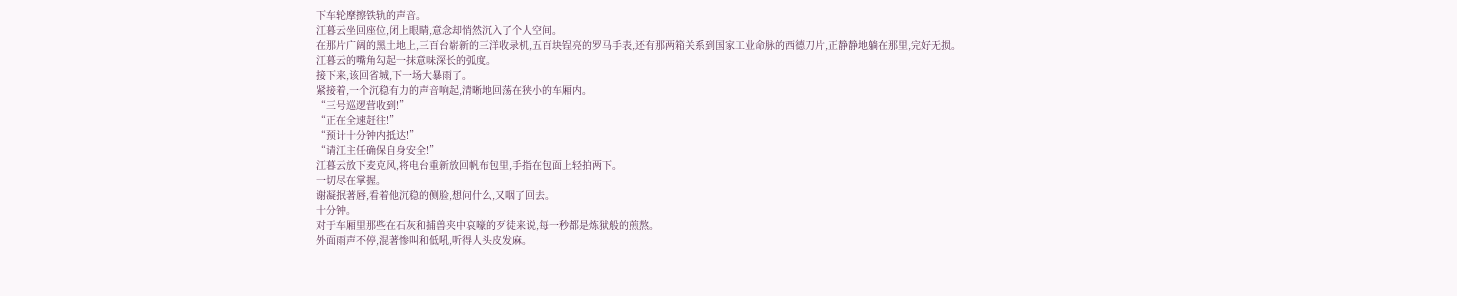下车轮摩擦铁轨的声音。
江暮云坐回座位,闭上眼睛,意念却悄然沉入了个人空间。
在那片广阔的黑土地上,三百台崭新的三洋收录机,五百块锃亮的罗马手表,还有那两箱关系到国家工业命脉的西德刀片,正静静地躺在那里,完好无损。
江暮云的嘴角勾起一抹意味深长的弧度。
接下来,该回省城,下一场大暴雨了。
紧接着,一个沉稳有力的声音响起,清晰地回荡在狭小的车厢内。
“三号巡逻营收到!”
“正在全速赶往!”
“预计十分钟内抵达!”
“请江主任确保自身安全!”
江暮云放下麦克风,将电台重新放回帆布包里,手指在包面上轻拍两下。
一切尽在掌握。
谢凝抿著唇,看着他沉稳的侧脸,想问什么,又咽了回去。
十分钟。
对于车厢里那些在石灰和捕兽夹中哀嚎的歹徒来说,每一秒都是炼狱般的煎熬。
外面雨声不停,混著惨叫和低吼,听得人头皮发麻。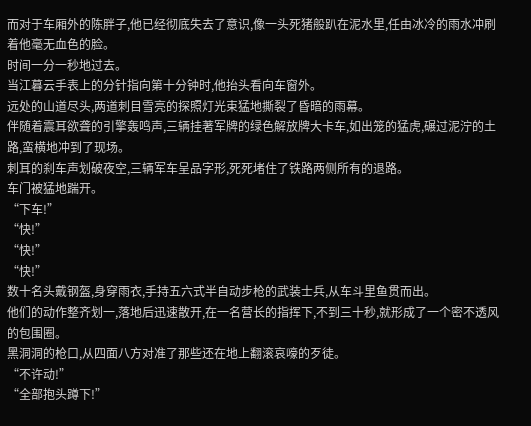而对于车厢外的陈胖子,他已经彻底失去了意识,像一头死猪般趴在泥水里,任由冰冷的雨水冲刷着他毫无血色的脸。
时间一分一秒地过去。
当江暮云手表上的分针指向第十分钟时,他抬头看向车窗外。
远处的山道尽头,两道刺目雪亮的探照灯光束猛地撕裂了昏暗的雨幕。
伴随着震耳欲聋的引擎轰鸣声,三辆挂著军牌的绿色解放牌大卡车,如出笼的猛虎,碾过泥泞的土路,蛮横地冲到了现场。
刺耳的刹车声划破夜空,三辆军车呈品字形,死死堵住了铁路两侧所有的退路。
车门被猛地踹开。
“下车!”
“快!”
“快!”
“快!”
数十名头戴钢盔,身穿雨衣,手持五六式半自动步枪的武装士兵,从车斗里鱼贯而出。
他们的动作整齐划一,落地后迅速散开,在一名营长的指挥下,不到三十秒,就形成了一个密不透风的包围圈。
黑洞洞的枪口,从四面八方对准了那些还在地上翻滚哀嚎的歹徒。
“不许动!”
“全部抱头蹲下!”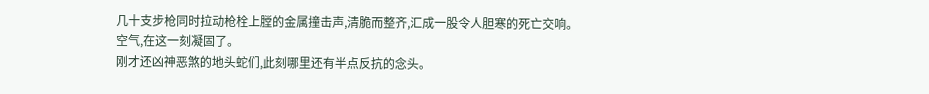几十支步枪同时拉动枪栓上膛的金属撞击声,清脆而整齐,汇成一股令人胆寒的死亡交响。
空气,在这一刻凝固了。
刚才还凶神恶煞的地头蛇们,此刻哪里还有半点反抗的念头。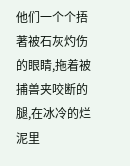他们一个个捂著被石灰灼伤的眼睛,拖着被捕兽夹咬断的腿,在冰冷的烂泥里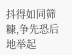抖得如同筛糠,争先恐后地举起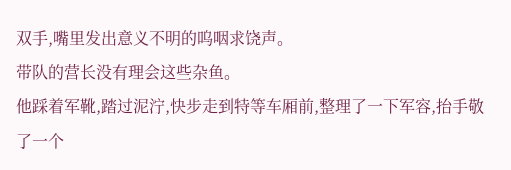双手,嘴里发出意义不明的呜咽求饶声。
带队的营长没有理会这些杂鱼。
他踩着军靴,踏过泥泞,快步走到特等车厢前,整理了一下军容,抬手敬了一个